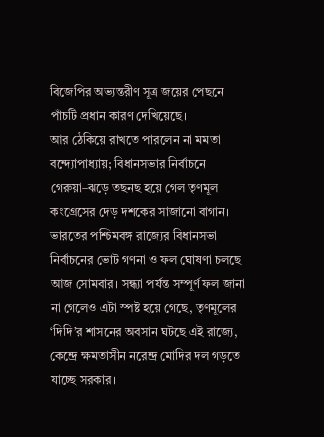বিজেপির অভ্যন্তরীণ সূত্র জয়ের পেছনে পাঁচটি প্রধান কারণ দেখিয়েছে।
আর ঠেকিয়ে রাখতে পারলেন না মমতা বন্দ্যোপাধ্যায়; বিধানসভার নির্বাচনে গেরুয়া–ঝড়ে তছনছ হয়ে গেল তৃণমূল কংগ্রেসের দেড় দশকের সাজানো বাগান। ভারতের পশ্চিমবঙ্গ রাজ্যের বিধানসভা নির্বাচনের ভোট গণনা ও ফল ঘোষণা চলছে আজ সোমবার। সন্ধ্যা পর্যন্ত সম্পূর্ণ ফল জানা না গেলেও এটা স্পষ্ট হয়ে গেছে, তৃণমূলের ‘দিদি’র শাসনের অবসান ঘটছে এই রাজ্যে, কেন্দ্রে ক্ষমতাসীন নরেন্দ্র মোদির দল গড়তে যাচ্ছে সরকার।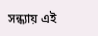সন্ধ্যায় এই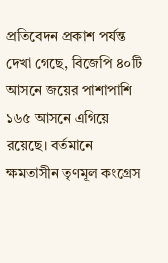প্রতিবেদন প্রকাশ পর্যন্ত দেখা গেছে, বিজেপি ৪০টি আসনে জয়ের পাশাপাশি ১৬৫ আসনে এগিয়ে রয়েছে। বর্তমানে ক্ষমতাসীন তৃণমূল কংগ্রেস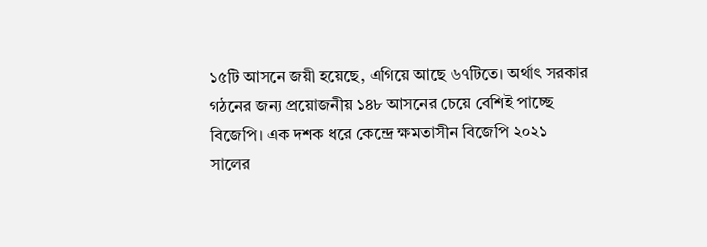১৫টি আসনে জয়ী হয়েছে, এগিয়ে আছে ৬৭টিতে। অর্থাৎ সরকার গঠনের জন্য প্রয়োজনীয় ১৪৮ আসনের চেয়ে বেশিই পাচ্ছে বিজেপি। এক দশক ধরে কেন্দ্রে ক্ষমতাসীন বিজেপি ২০২১ সালের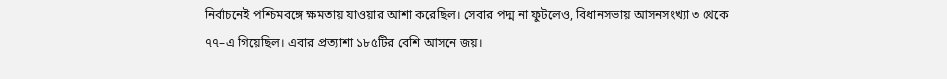নির্বাচনেই পশ্চিমবঙ্গে ক্ষমতায় যাওয়ার আশা করেছিল। সেবার পদ্ম না ফুটলেও, বিধানসভায় আসনসংখ্যা ৩ থেকে ৭৭–এ গিয়েছিল। এবার প্রত্যাশা ১৮৫টির বেশি আসনে জয়।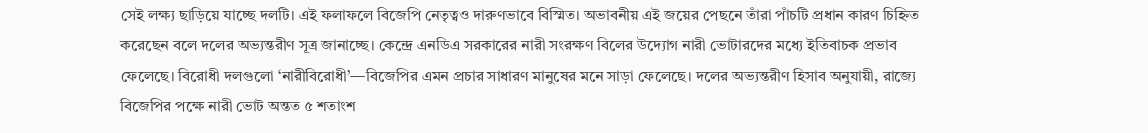সেই লক্ষ্য ছাড়িয়ে যাচ্ছে দলটি। এই ফলাফলে বিজেপি নেতৃত্বও দারুণভাবে বিস্মিত। অভাবনীয় এই জয়ের পেছনে তাঁরা পাঁচটি প্রধান কারণ চিহ্নিত করেছেন বলে দলের অভ্যন্তরীণ সূত্র জানাচ্ছে। কেন্দ্রে এনডিএ সরকারের নারী সংরক্ষণ বিলের উদ্যোগ নারী ভোটারদের মধ্যে ইতিবাচক প্রভাব ফেলেছে। বিরোধী দলগুলো ‘নারীবিরোধী’—বিজেপির এমন প্রচার সাধারণ মানুষের মনে সাড়া ফেলেছে। দলের অভ্যন্তরীণ হিসাব অনুযায়ী, রাজ্যে বিজেপির পক্ষে নারী ভোট অন্তত ৫ শতাংশ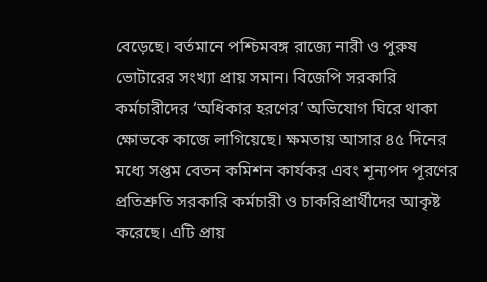বেড়েছে। বর্তমানে পশ্চিমবঙ্গ রাজ্যে নারী ও পুরুষ ভোটারের সংখ্যা প্রায় সমান। বিজেপি সরকারি কর্মচারীদের ‘অধিকার হরণের’ অভিযোগ ঘিরে থাকা ক্ষোভকে কাজে লাগিয়েছে। ক্ষমতায় আসার ৪৫ দিনের মধ্যে সপ্তম বেতন কমিশন কার্যকর এবং শূন্যপদ পূরণের প্রতিশ্রুতি সরকারি কর্মচারী ও চাকরিপ্রার্থীদের আকৃষ্ট করেছে। এটি প্রায়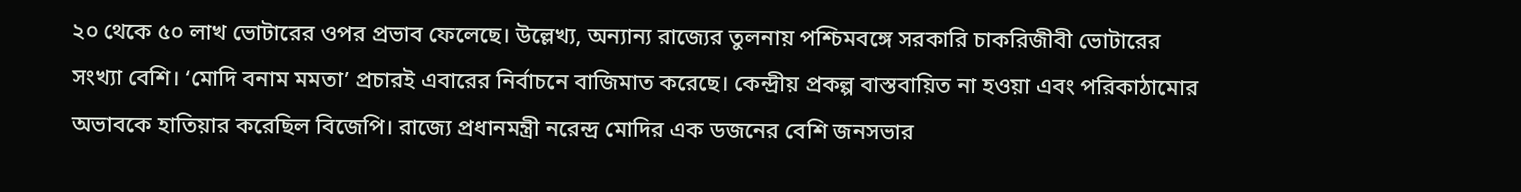২০ থেকে ৫০ লাখ ভোটারের ওপর প্রভাব ফেলেছে। উল্লেখ্য, অন্যান্য রাজ্যের তুলনায় পশ্চিমবঙ্গে সরকারি চাকরিজীবী ভোটারের সংখ্যা বেশি। ‘মোদি বনাম মমতা’ প্রচারই এবারের নির্বাচনে বাজিমাত করেছে। কেন্দ্রীয় প্রকল্প বাস্তবায়িত না হওয়া এবং পরিকাঠামোর অভাবকে হাতিয়ার করেছিল বিজেপি। রাজ্যে প্রধানমন্ত্রী নরেন্দ্র মোদির এক ডজনের বেশি জনসভার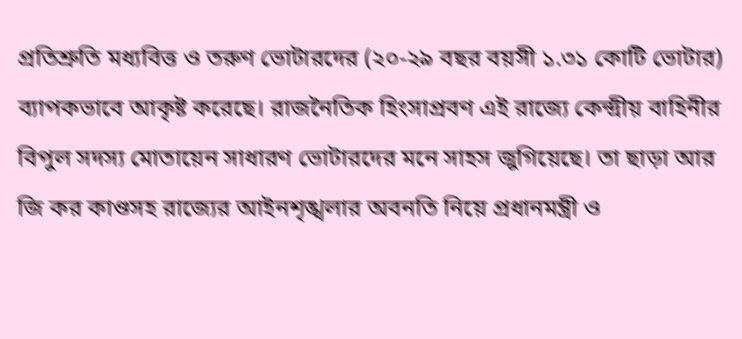প্রতিশ্রুতি মধ্যবিত্ত ও তরুণ ভোটারদের (২০-২৯ বছর বয়সী ১.৩১ কোটি ভোটার) ব্যাপকভাবে আকৃষ্ট করেছে। রাজনৈতিক হিংসাপ্রবণ এই রাজ্যে কেন্দ্রীয় বাহিনীর বিপুল সদস্য মোতায়েন সাধারণ ভোটারদের মনে সাহস জুগিয়েছে। তা ছাড়া আর জি কর কাণ্ডসহ রাজ্যের আইনশৃঙ্খলার অবনতি নিয়ে প্রধানমন্ত্রী ও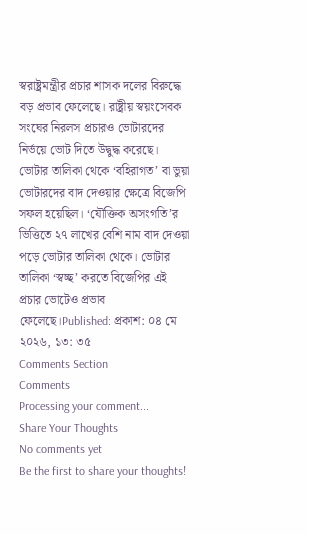স্বরাষ্ট্রমন্ত্রীর প্রচার শাসক দলের বিরুদ্ধে বড় প্রভাব ফেলেছে। রাষ্ট্রীয় স্বয়ংসেবক সংঘের নিরলস প্রচারও ভোটারদের নির্ভয়ে ভোট দিতে উদ্বুদ্ধ করেছে। ভোটার তালিকা থেকে ‘বহিরাগত’ বা ভুয়া ভোটারদের বাদ দেওয়ার ক্ষেত্রে বিজেপি সফল হয়েছিল। ‘যৌক্তিক অসংগতি’র ভিত্তিতে ২৭ লাখের বেশি নাম বাদ দেওয়া পড়ে ভোটার তালিকা থেকে। ভোটার তালিকা ‘স্বচ্ছ’ করতে বিজেপির এই প্রচার ভোটেও প্রভাব ফেলেছে।Published: প্রকাশ: ০৪ মে ২০২৬, ১৩: ৩৫
Comments Section
Comments
Processing your comment...
Share Your Thoughts
No comments yet
Be the first to share your thoughts!